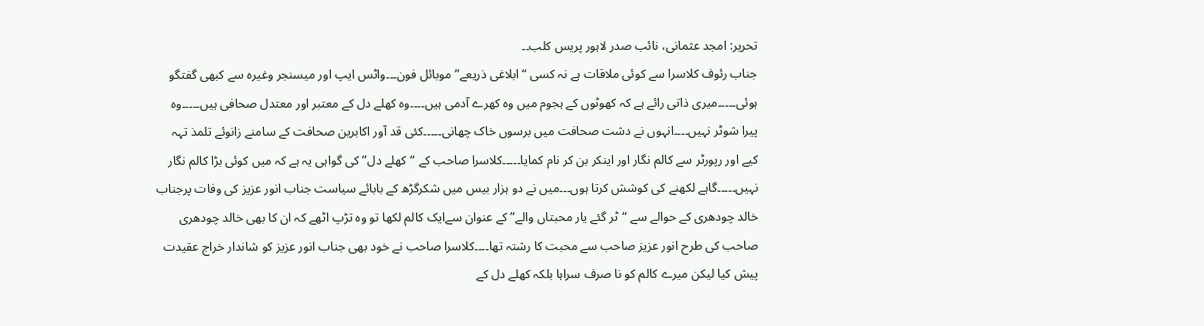تحریر: امجد عثمانی، نائب صدر لاہور پریس کلب۔۔
جناب رئوف کلاسرا سے کوئی ملاقات ہے نہ کسی “ابلاغی ذریعے” موبائل فون۔۔۔واٹس ایپ اور میسنجر وغیرہ سے کبھی گفتگو ہوئی۔۔۔۔۔میری ذاتی رائے ہے کہ کھوٹوں کے ہجوم میں وہ کھرے آدمی ہیں۔۔۔۔وہ کھلے دل کے معتبر اور معتدل صحافی ہیں۔۔۔۔۔وہ پیرا شوٹر نہیں۔۔۔۔انہوں نے دشت صحافت میں برسوں خاک چھانی۔۔۔۔۔کئی قد آور اکابرین صحافت کے سامنے زانوئے تلمذ تہہ کیے اور رپورٹر سے کالم نگار اور اینکر بن کر نام کمایا۔۔۔۔۔کلاسرا صاحب کے “کھلے دل” کی گواہی یہ ہے کہ میں کوئی بڑا کالم نگار نہیں۔۔۔۔۔گاہے لکھنے کی کوشش کرتا ہوں۔۔۔میں نے دو ہزار بیس میں شکرگڑھ کے بابائے سیاست جناب انور عزیز کی وفات پرجناب خالد چودھری کے حوالے سے “ٹر گئے یار محبتاں والے” کے عنوان سےایک کالم لکھا تو وہ تڑپ اٹھے کہ ان کا بھی خالد چودھری صاحب کی طرح انور عزیز صاحب سے محبت کا رشتہ تھا۔۔۔۔کلاسرا صاحب نے خود بھی جناب انور عزیز کو شاندار خراج عقیدت پیش کیا لیکن میرے کالم کو نا صرف سراہا بلکہ کھلے دل کے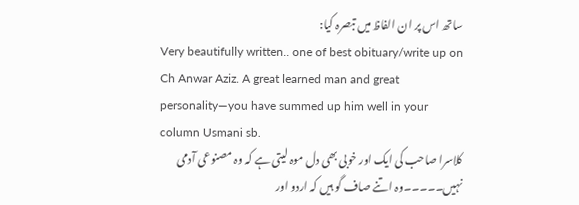ساتھ اس پر ان الفاظ میں تبصرہ کیا:
Very beautifully written.. one of best obituary/write up on Ch Anwar Aziz. A great learned man and great personality—you have summed up him well in your column Usmani sb.
کلاسرا صاحب کی ایک اور خوبی بھی دل موہ لیتی ہے کہ وہ مصنوعی آدمی نہیں۔۔۔۔۔وہ اتنے صاف گو ہیں کہ اردو اور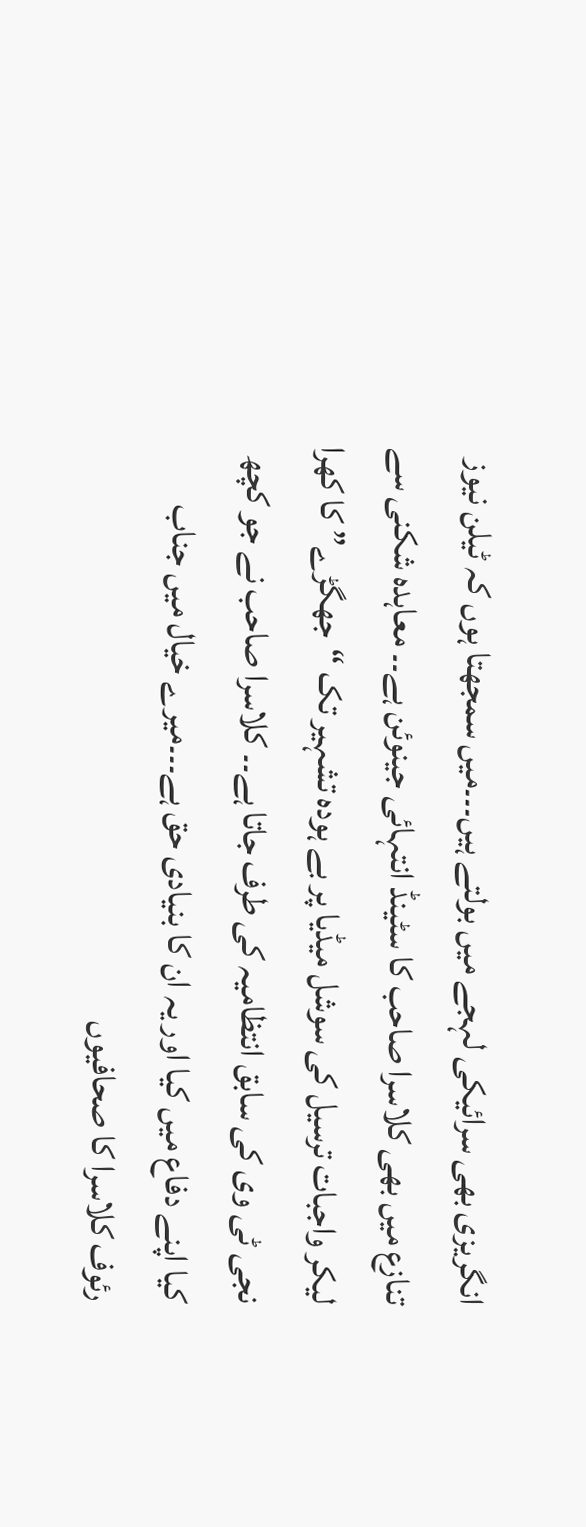انگریزی بھی سرائیکی لہجے میں بولتے ہیں۔۔۔میں سمجھتا ہوں کہ ٹیلن نیوز تنازع میں بھی کلاسرا صاحب کا سٹینڈ انتہائی جینوئن ہے۔۔ معاہدہ شکنی سے لیکر واجبات ترسیل کی سوشل میڈیا پر بے ہودہ تشہیر تک “جھگڑے” کا کھرا نجی ٹی وی کی سابق انتظامیہ کی طرف جاتا ہے۔۔ کلاسرا صاحب نے جو کچھ کیا اپنے دفاع میں کیا اور یہ ان کا بنیادی حق ہے۔۔۔میرے خیال میں جناب رئوف کلاسرا کا صحافیوں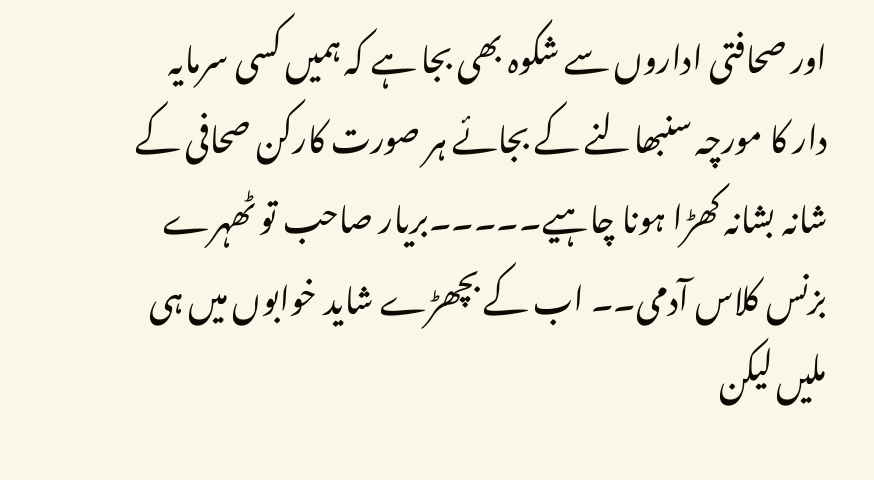اور صحافتی اداروں سے شکوہ بھی بجا ہے کہ ہمیں کسی سرمایہ دار کا مورچہ سنبھالنے کے بجائے ہر صورت کارکن صحافی کے شانہ بشانہ کھڑا ہونا چاہیے۔۔۔۔۔بریار صاحب تو ٹھہرے بزنس کلاس آدمی۔۔ اب کے بچھڑے شاید خوابوں میں ہی ملیں لیکن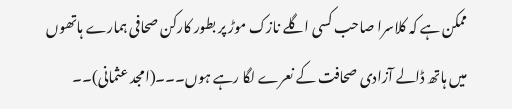ممکن ہے کہ کلاسرا صاحب کسی اگلے نازک موڑ پر بطور کارکن صحافی ہمارے ہاتھوں میں ہاتھ ڈالے آزادی صحافت کے نعرے لگا رہے ہوں۔۔۔(امجد عثمانی)۔۔